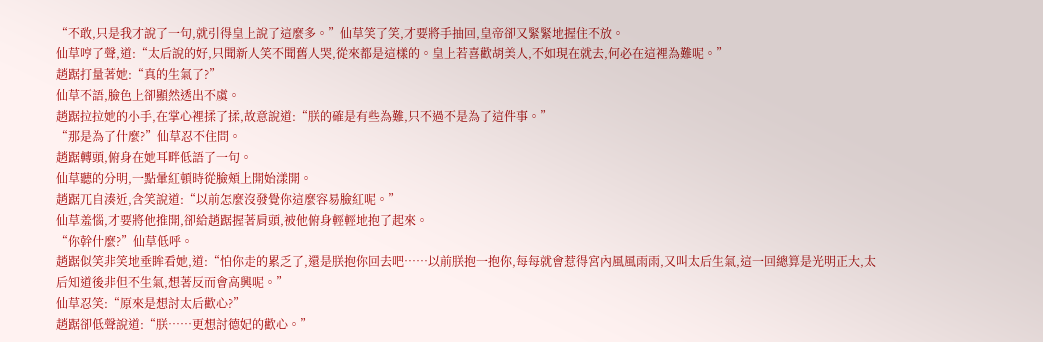“不敢,只是我才說了一句,就引得皇上說了這麼多。”仙草笑了笑,才要將手抽回,皇帝卻又緊緊地握住不放。
仙草哼了聲,道:“太后說的好,只聞新人笑不聞舊人哭,從來都是這樣的。皇上若喜歡胡美人,不如現在就去,何必在這裡為難呢。”
趙踞打量著她:“真的生氣了?”
仙草不語,臉色上卻顯然透出不虞。
趙踞拉拉她的小手,在掌心裡揉了揉,故意說道:“朕的確是有些為難,只不過不是為了這件事。”
“那是為了什麼?”仙草忍不住問。
趙踞轉頭,俯身在她耳畔低語了一句。
仙草聽的分明,一點暈紅頓時從臉頰上開始漾開。
趙踞兀自湊近,含笑說道:“以前怎麼沒發覺你這麼容易臉紅呢。”
仙草羞惱,才要將他推開,卻給趙踞握著肩頭,被他俯身輕輕地抱了起來。
“你幹什麼?”仙草低呼。
趙踞似笑非笑地垂眸看她,道:“怕你走的累乏了,還是朕抱你回去吧……以前朕抱一抱你,每每就會惹得宮內風風雨雨,又叫太后生氣,這一回總算是光明正大,太后知道後非但不生氣,想著反而會高興呢。”
仙草忍笑:“原來是想討太后歡心?”
趙踞卻低聲說道:“朕……更想討德妃的歡心。”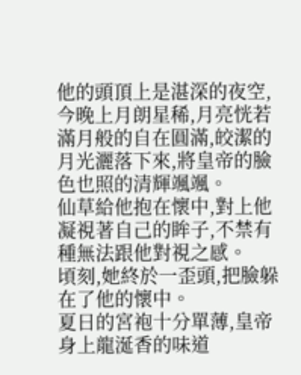他的頭頂上是湛深的夜空,今晚上月朗星稀,月亮恍若滿月般的自在圓滿,皎潔的月光灑落下來,將皇帝的臉色也照的清輝颯颯。
仙草給他抱在懷中,對上他凝視著自己的眸子,不禁有種無法跟他對視之感。
頃刻,她終於一歪頭,把臉躲在了他的懷中。
夏日的宮袍十分單薄,皇帝身上龍涎香的味道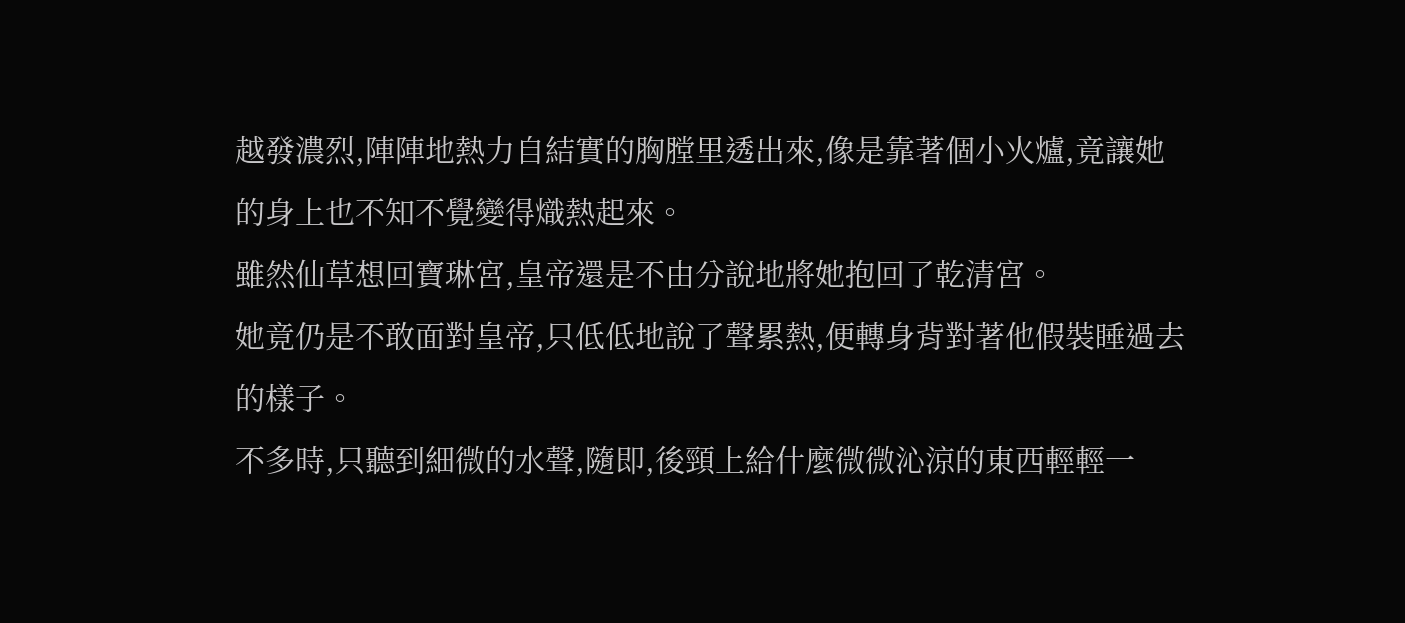越發濃烈,陣陣地熱力自結實的胸膛里透出來,像是靠著個小火爐,竟讓她的身上也不知不覺變得熾熱起來。
雖然仙草想回寶琳宮,皇帝還是不由分說地將她抱回了乾清宮。
她竟仍是不敢面對皇帝,只低低地說了聲累熱,便轉身背對著他假裝睡過去的樣子。
不多時,只聽到細微的水聲,隨即,後頸上給什麼微微沁涼的東西輕輕一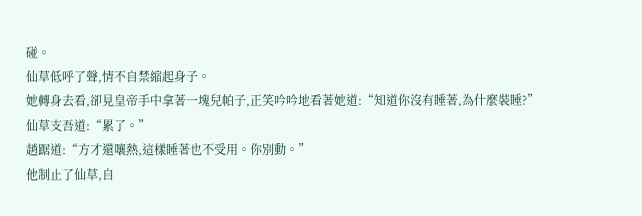碰。
仙草低呼了聲,情不自禁縮起身子。
她轉身去看,卻見皇帝手中拿著一塊兒帕子,正笑吟吟地看著她道:“知道你沒有睡著,為什麼裝睡?”
仙草支吾道:“累了。”
趙踞道:“方才還嚷熱,這樣睡著也不受用。你別動。”
他制止了仙草,自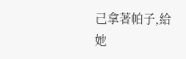己拿著帕子,給她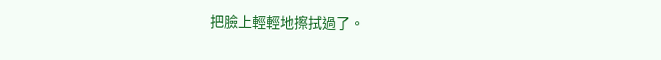把臉上輕輕地擦拭過了。